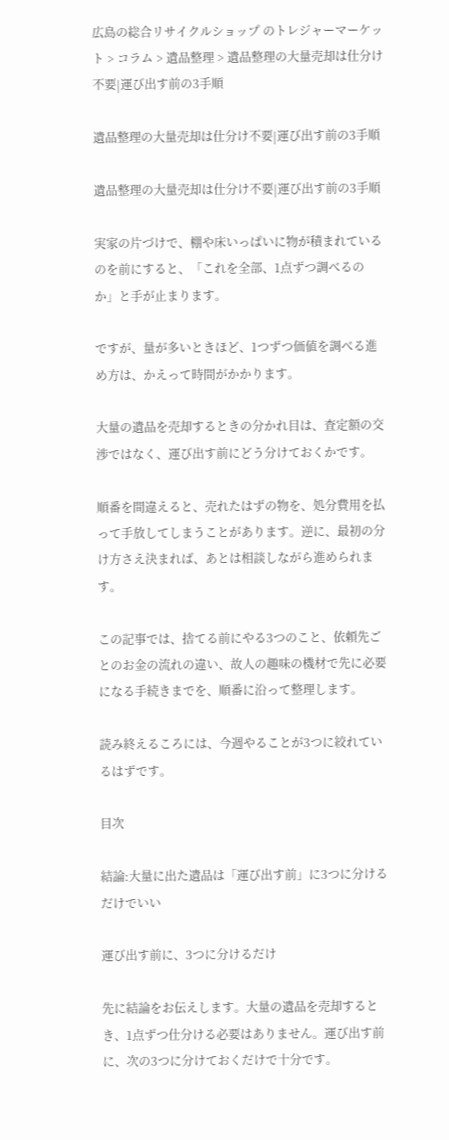広島の総合リサイクルショップ のトレジャーマーケット > コラム > 遺品整理 > 遺品整理の大量売却は仕分け不要|運び出す前の3手順

遺品整理の大量売却は仕分け不要|運び出す前の3手順

遺品整理の大量売却は仕分け不要|運び出す前の3手順

実家の片づけで、棚や床いっぱいに物が積まれているのを前にすると、「これを全部、1点ずつ調べるのか」と手が止まります。

ですが、量が多いときほど、1つずつ価値を調べる進め方は、かえって時間がかかります。

大量の遺品を売却するときの分かれ目は、査定額の交渉ではなく、運び出す前にどう分けておくかです。

順番を間違えると、売れたはずの物を、処分費用を払って手放してしまうことがあります。逆に、最初の分け方さえ決まれば、あとは相談しながら進められます。

この記事では、捨てる前にやる3つのこと、依頼先ごとのお金の流れの違い、故人の趣味の機材で先に必要になる手続きまでを、順番に沿って整理します。

読み終えるころには、今週やることが3つに絞れているはずです。

目次

結論:大量に出た遺品は「運び出す前」に3つに分けるだけでいい

運び出す前に、3つに分けるだけ

先に結論をお伝えします。大量の遺品を売却するとき、1点ずつ仕分ける必要はありません。運び出す前に、次の3つに分けておくだけで十分です。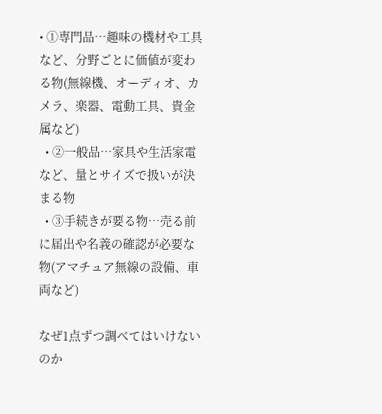• ①専門品…趣味の機材や工具など、分野ごとに価値が変わる物(無線機、オーディオ、カメラ、楽器、電動工具、貴金属など)
  • ②一般品…家具や生活家電など、量とサイズで扱いが決まる物
  • ③手続きが要る物…売る前に届出や名義の確認が必要な物(アマチュア無線の設備、車両など)

なぜ1点ずつ調べてはいけないのか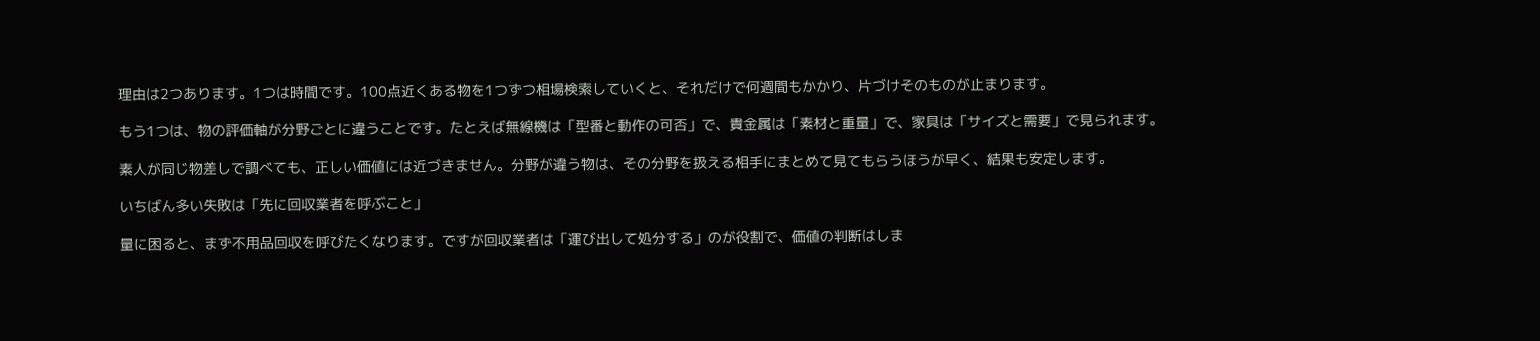理由は2つあります。1つは時間です。100点近くある物を1つずつ相場検索していくと、それだけで何週間もかかり、片づけそのものが止まります。

もう1つは、物の評価軸が分野ごとに違うことです。たとえば無線機は「型番と動作の可否」で、貴金属は「素材と重量」で、家具は「サイズと需要」で見られます。

素人が同じ物差しで調べても、正しい価値には近づきません。分野が違う物は、その分野を扱える相手にまとめて見てもらうほうが早く、結果も安定します。

いちばん多い失敗は「先に回収業者を呼ぶこと」

量に困ると、まず不用品回収を呼びたくなります。ですが回収業者は「運び出して処分する」のが役割で、価値の判断はしま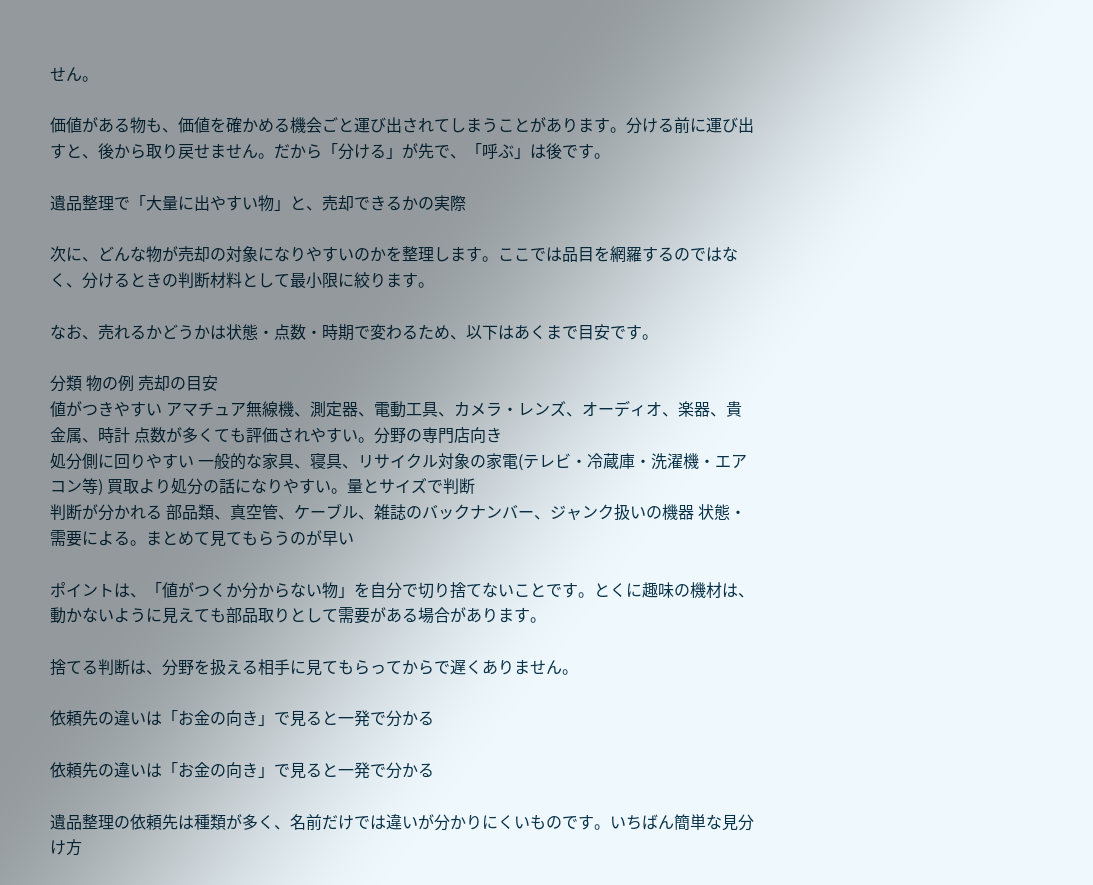せん。

価値がある物も、価値を確かめる機会ごと運び出されてしまうことがあります。分ける前に運び出すと、後から取り戻せません。だから「分ける」が先で、「呼ぶ」は後です。

遺品整理で「大量に出やすい物」と、売却できるかの実際

次に、どんな物が売却の対象になりやすいのかを整理します。ここでは品目を網羅するのではなく、分けるときの判断材料として最小限に絞ります。

なお、売れるかどうかは状態・点数・時期で変わるため、以下はあくまで目安です。

分類 物の例 売却の目安
値がつきやすい アマチュア無線機、測定器、電動工具、カメラ・レンズ、オーディオ、楽器、貴金属、時計 点数が多くても評価されやすい。分野の専門店向き
処分側に回りやすい 一般的な家具、寝具、リサイクル対象の家電(テレビ・冷蔵庫・洗濯機・エアコン等) 買取より処分の話になりやすい。量とサイズで判断
判断が分かれる 部品類、真空管、ケーブル、雑誌のバックナンバー、ジャンク扱いの機器 状態・需要による。まとめて見てもらうのが早い

ポイントは、「値がつくか分からない物」を自分で切り捨てないことです。とくに趣味の機材は、動かないように見えても部品取りとして需要がある場合があります。

捨てる判断は、分野を扱える相手に見てもらってからで遅くありません。

依頼先の違いは「お金の向き」で見ると一発で分かる

依頼先の違いは「お金の向き」で見ると一発で分かる

遺品整理の依頼先は種類が多く、名前だけでは違いが分かりにくいものです。いちばん簡単な見分け方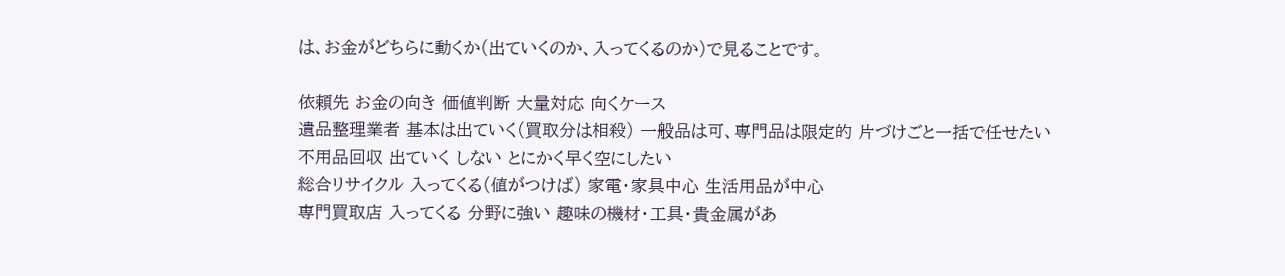は、お金がどちらに動くか(出ていくのか、入ってくるのか)で見ることです。

依頼先 お金の向き 価値判断 大量対応 向くケース
遺品整理業者 基本は出ていく(買取分は相殺) 一般品は可、専門品は限定的 片づけごと一括で任せたい
不用品回収 出ていく しない とにかく早く空にしたい
総合リサイクル 入ってくる(値がつけば) 家電・家具中心 生活用品が中心
専門買取店 入ってくる 分野に強い 趣味の機材・工具・貴金属があ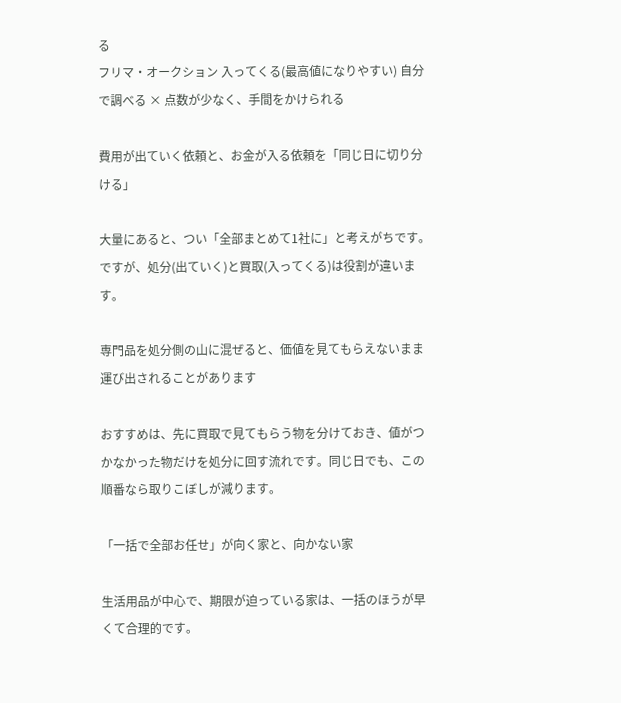る
フリマ・オークション 入ってくる(最高値になりやすい) 自分で調べる × 点数が少なく、手間をかけられる

費用が出ていく依頼と、お金が入る依頼を「同じ日に切り分ける」

大量にあると、つい「全部まとめて1社に」と考えがちです。ですが、処分(出ていく)と買取(入ってくる)は役割が違います。

専門品を処分側の山に混ぜると、価値を見てもらえないまま運び出されることがあります

おすすめは、先に買取で見てもらう物を分けておき、値がつかなかった物だけを処分に回す流れです。同じ日でも、この順番なら取りこぼしが減ります。

「一括で全部お任せ」が向く家と、向かない家

生活用品が中心で、期限が迫っている家は、一括のほうが早くて合理的です。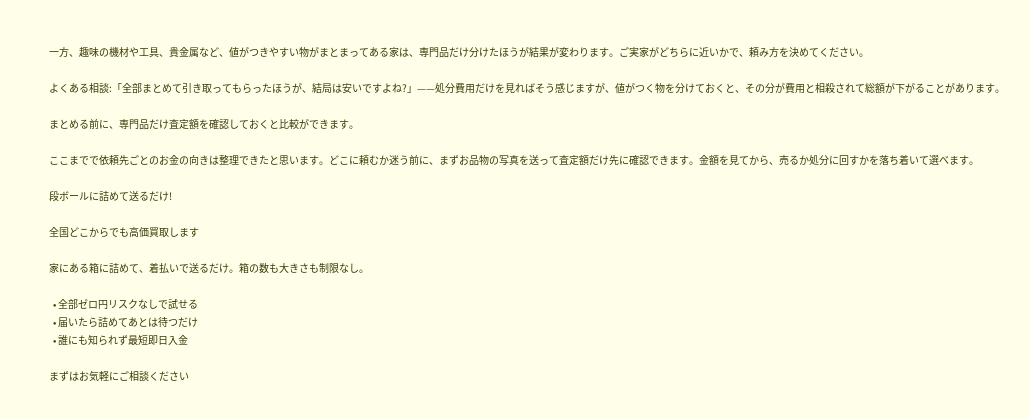一方、趣味の機材や工具、貴金属など、値がつきやすい物がまとまってある家は、専門品だけ分けたほうが結果が変わります。ご実家がどちらに近いかで、頼み方を決めてください。

よくある相談:「全部まとめて引き取ってもらったほうが、結局は安いですよね?」——処分費用だけを見ればそう感じますが、値がつく物を分けておくと、その分が費用と相殺されて総額が下がることがあります。

まとめる前に、専門品だけ査定額を確認しておくと比較ができます。

ここまでで依頼先ごとのお金の向きは整理できたと思います。どこに頼むか迷う前に、まずお品物の写真を送って査定額だけ先に確認できます。金額を見てから、売るか処分に回すかを落ち着いて選べます。

段ボールに詰めて送るだけ!

全国どこからでも高価買取します

家にある箱に詰めて、着払いで送るだけ。箱の数も大きさも制限なし。

  • 全部ゼロ円リスクなしで試せる
  • 届いたら詰めてあとは待つだけ
  • 誰にも知られず最短即日入金

まずはお気軽にご相談ください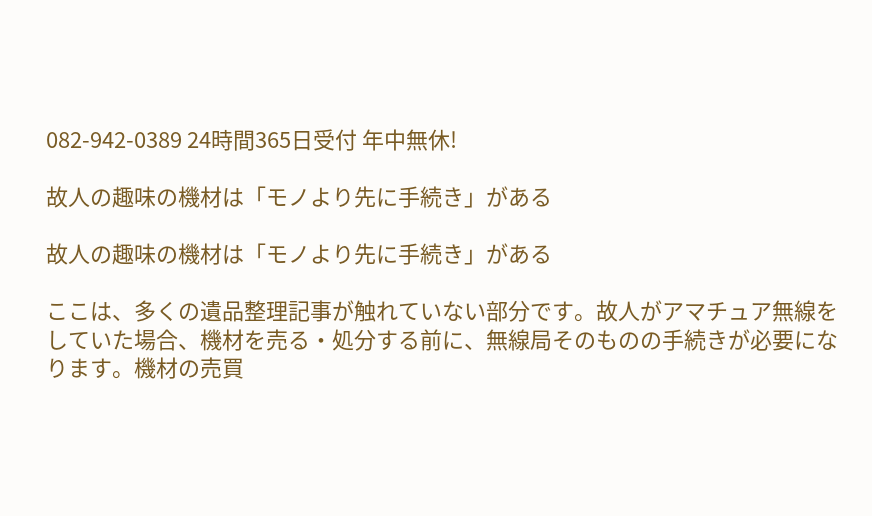082-942-0389 24時間365日受付 年中無休!

故人の趣味の機材は「モノより先に手続き」がある

故人の趣味の機材は「モノより先に手続き」がある

ここは、多くの遺品整理記事が触れていない部分です。故人がアマチュア無線をしていた場合、機材を売る・処分する前に、無線局そのものの手続きが必要になります。機材の売買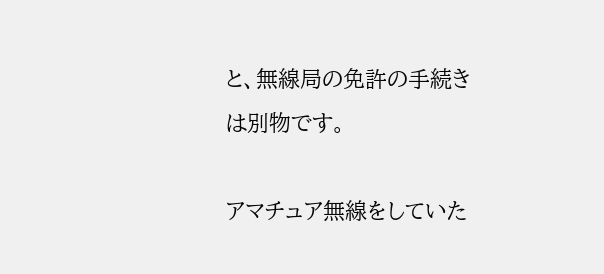と、無線局の免許の手続きは別物です。

アマチュア無線をしていた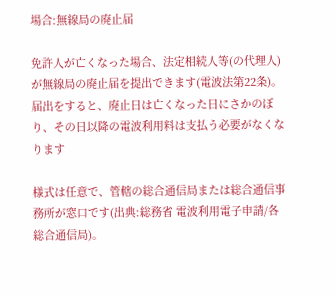場合:無線局の廃止届

免許人が亡くなった場合、法定相続人等(の代理人)が無線局の廃止届を提出できます(電波法第22条)。届出をすると、廃止日は亡くなった日にさかのぼり、その日以降の電波利用料は支払う必要がなくなります

様式は任意で、管轄の総合通信局または総合通信事務所が窓口です(出典:総務省 電波利用電子申請/各総合通信局)。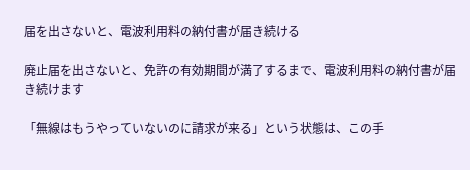届を出さないと、電波利用料の納付書が届き続ける

廃止届を出さないと、免許の有効期間が満了するまで、電波利用料の納付書が届き続けます

「無線はもうやっていないのに請求が来る」という状態は、この手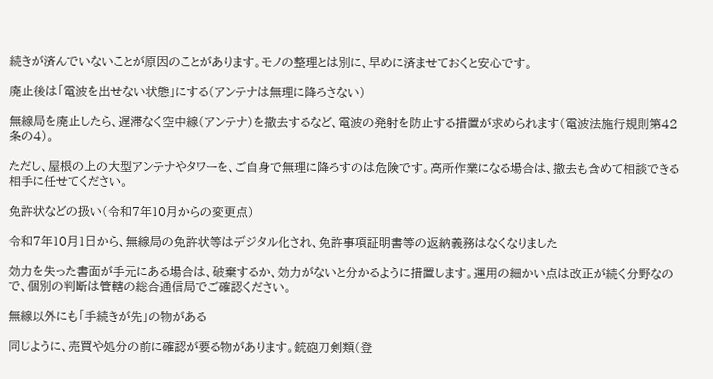続きが済んでいないことが原因のことがあります。モノの整理とは別に、早めに済ませておくと安心です。

廃止後は「電波を出せない状態」にする(アンテナは無理に降ろさない)

無線局を廃止したら、遅滞なく空中線(アンテナ)を撤去するなど、電波の発射を防止する措置が求められます(電波法施行規則第42条の4)。

ただし、屋根の上の大型アンテナやタワーを、ご自身で無理に降ろすのは危険です。高所作業になる場合は、撤去も含めて相談できる相手に任せてください。

免許状などの扱い(令和7年10月からの変更点)

令和7年10月1日から、無線局の免許状等はデジタル化され、免許事項証明書等の返納義務はなくなりました

効力を失った書面が手元にある場合は、破棄するか、効力がないと分かるように措置します。運用の細かい点は改正が続く分野なので、個別の判断は管轄の総合通信局でご確認ください。

無線以外にも「手続きが先」の物がある

同じように、売買や処分の前に確認が要る物があります。銃砲刀剣類(登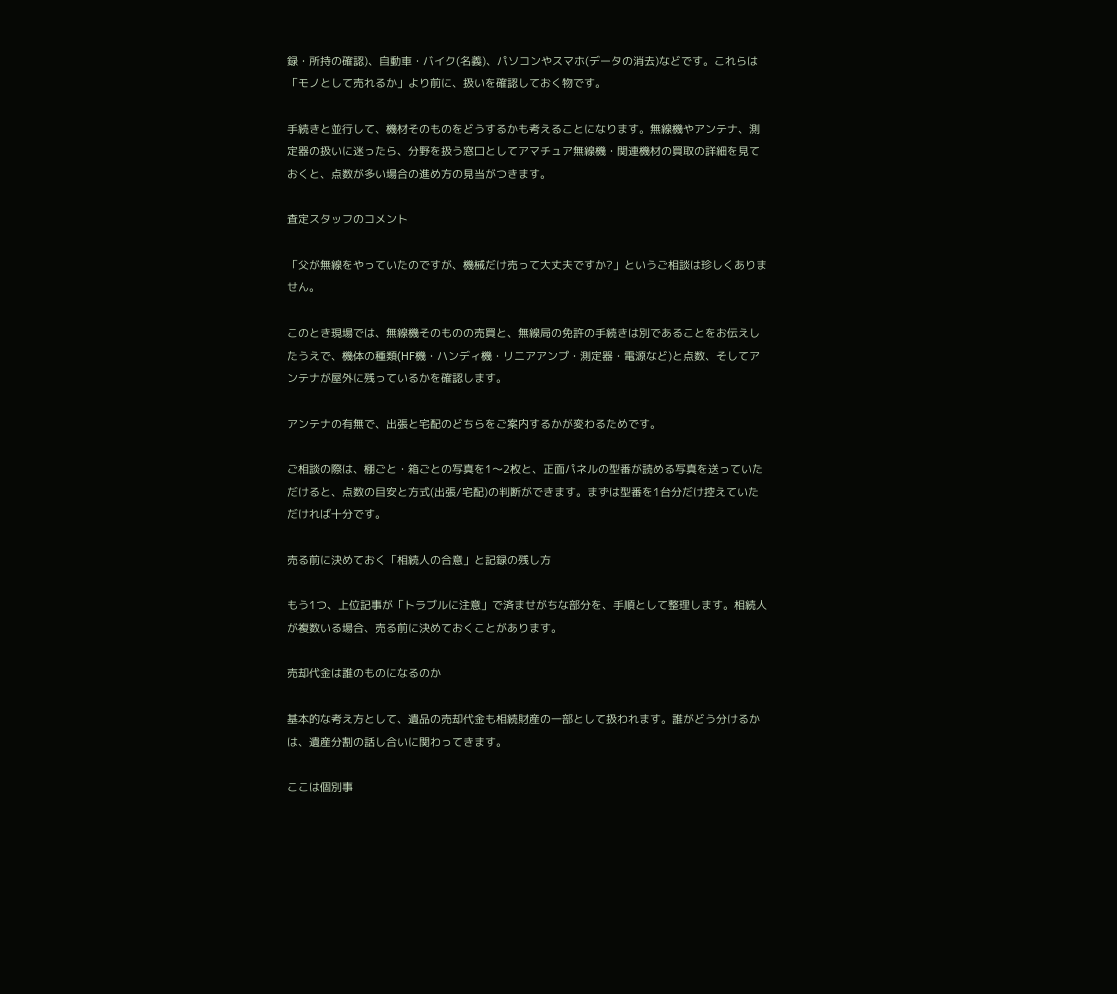録・所持の確認)、自動車・バイク(名義)、パソコンやスマホ(データの消去)などです。これらは「モノとして売れるか」より前に、扱いを確認しておく物です。

手続きと並行して、機材そのものをどうするかも考えることになります。無線機やアンテナ、測定器の扱いに迷ったら、分野を扱う窓口としてアマチュア無線機・関連機材の買取の詳細を見ておくと、点数が多い場合の進め方の見当がつきます。

査定スタッフのコメント

「父が無線をやっていたのですが、機械だけ売って大丈夫ですか?」というご相談は珍しくありません。

このとき現場では、無線機そのものの売買と、無線局の免許の手続きは別であることをお伝えしたうえで、機体の種類(HF機・ハンディ機・リニアアンプ・測定器・電源など)と点数、そしてアンテナが屋外に残っているかを確認します。

アンテナの有無で、出張と宅配のどちらをご案内するかが変わるためです。

ご相談の際は、棚ごと・箱ごとの写真を1〜2枚と、正面パネルの型番が読める写真を送っていただけると、点数の目安と方式(出張/宅配)の判断ができます。まずは型番を1台分だけ控えていただければ十分です。

売る前に決めておく「相続人の合意」と記録の残し方

もう1つ、上位記事が「トラブルに注意」で済ませがちな部分を、手順として整理します。相続人が複数いる場合、売る前に決めておくことがあります。

売却代金は誰のものになるのか

基本的な考え方として、遺品の売却代金も相続財産の一部として扱われます。誰がどう分けるかは、遺産分割の話し合いに関わってきます。

ここは個別事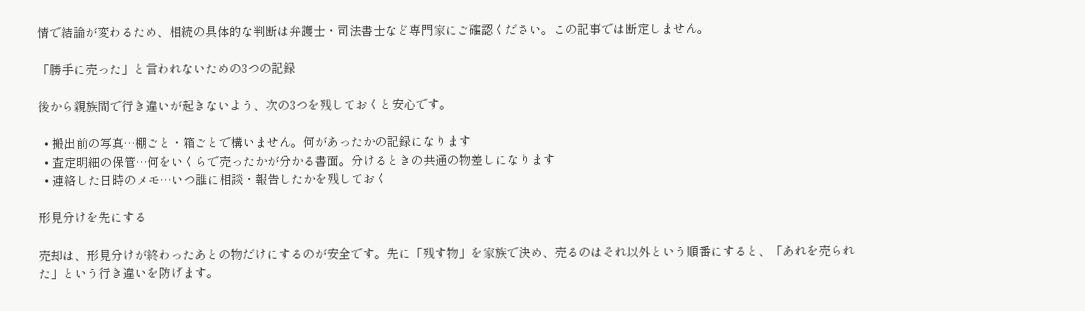情で結論が変わるため、相続の具体的な判断は弁護士・司法書士など専門家にご確認ください。この記事では断定しません。

「勝手に売った」と言われないための3つの記録

後から親族間で行き違いが起きないよう、次の3つを残しておくと安心です。

  • 搬出前の写真…棚ごと・箱ごとで構いません。何があったかの記録になります
  • 査定明細の保管…何をいくらで売ったかが分かる書面。分けるときの共通の物差しになります
  • 連絡した日時のメモ…いつ誰に相談・報告したかを残しておく

形見分けを先にする

売却は、形見分けが終わったあとの物だけにするのが安全です。先に「残す物」を家族で決め、売るのはそれ以外という順番にすると、「あれを売られた」という行き違いを防げます。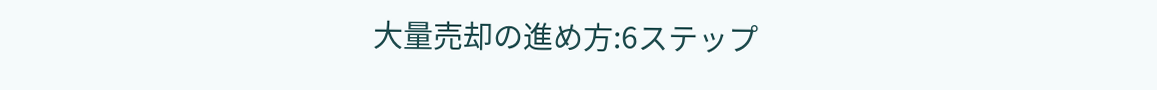大量売却の進め方:6ステップ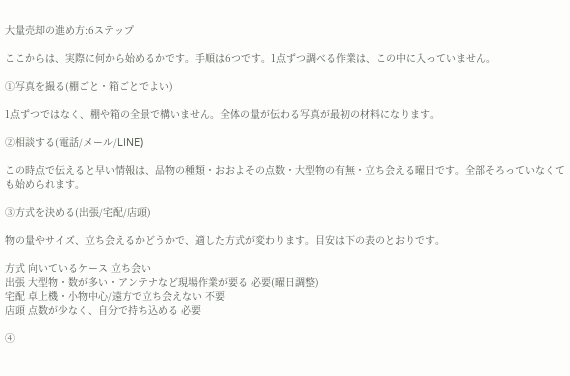大量売却の進め方:6ステップ

ここからは、実際に何から始めるかです。手順は6つです。1点ずつ調べる作業は、この中に入っていません。

①写真を撮る(棚ごと・箱ごとでよい)

1点ずつではなく、棚や箱の全景で構いません。全体の量が伝わる写真が最初の材料になります。

②相談する(電話/メール/LINE)

この時点で伝えると早い情報は、品物の種類・おおよその点数・大型物の有無・立ち会える曜日です。全部そろっていなくても始められます。

③方式を決める(出張/宅配/店頭)

物の量やサイズ、立ち会えるかどうかで、適した方式が変わります。目安は下の表のとおりです。

方式 向いているケース 立ち会い
出張 大型物・数が多い・アンテナなど現場作業が要る 必要(曜日調整)
宅配 卓上機・小物中心/遠方で立ち会えない 不要
店頭 点数が少なく、自分で持ち込める 必要

④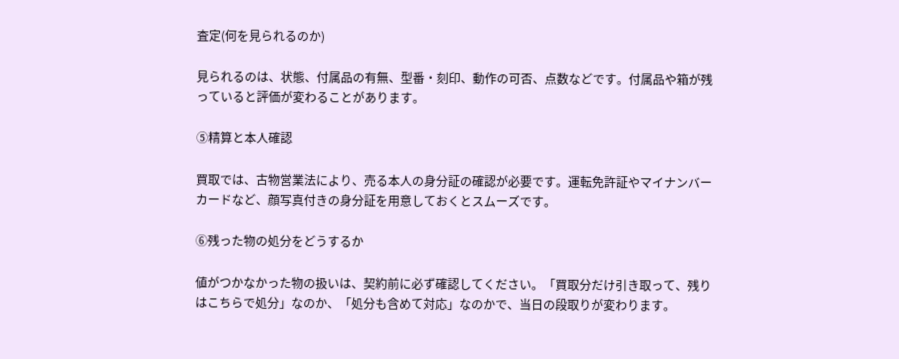査定(何を見られるのか)

見られるのは、状態、付属品の有無、型番・刻印、動作の可否、点数などです。付属品や箱が残っていると評価が変わることがあります。

⑤精算と本人確認

買取では、古物営業法により、売る本人の身分証の確認が必要です。運転免許証やマイナンバーカードなど、顔写真付きの身分証を用意しておくとスムーズです。

⑥残った物の処分をどうするか

値がつかなかった物の扱いは、契約前に必ず確認してください。「買取分だけ引き取って、残りはこちらで処分」なのか、「処分も含めて対応」なのかで、当日の段取りが変わります。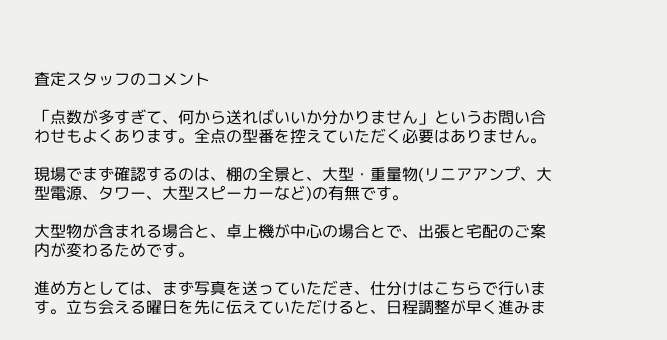査定スタッフのコメント

「点数が多すぎて、何から送ればいいか分かりません」というお問い合わせもよくあります。全点の型番を控えていただく必要はありません。

現場でまず確認するのは、棚の全景と、大型・重量物(リニアアンプ、大型電源、タワー、大型スピーカーなど)の有無です。

大型物が含まれる場合と、卓上機が中心の場合とで、出張と宅配のご案内が変わるためです。

進め方としては、まず写真を送っていただき、仕分けはこちらで行います。立ち会える曜日を先に伝えていただけると、日程調整が早く進みま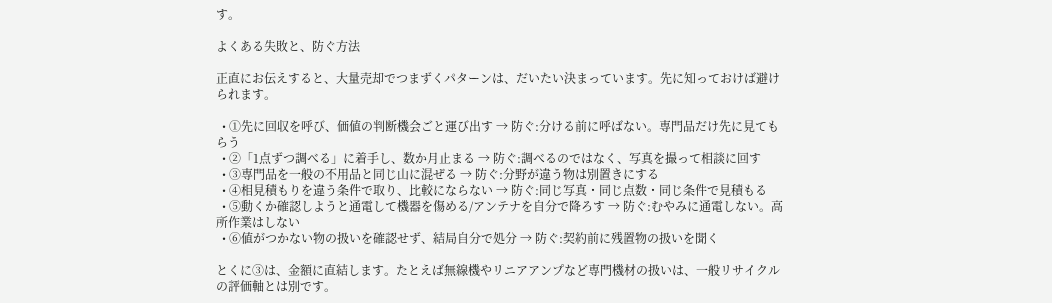す。

よくある失敗と、防ぐ方法

正直にお伝えすると、大量売却でつまずくパターンは、だいたい決まっています。先に知っておけば避けられます。

  • ①先に回収を呼び、価値の判断機会ごと運び出す → 防ぐ:分ける前に呼ばない。専門品だけ先に見てもらう
  • ②「1点ずつ調べる」に着手し、数か月止まる → 防ぐ:調べるのではなく、写真を撮って相談に回す
  • ③専門品を一般の不用品と同じ山に混ぜる → 防ぐ:分野が違う物は別置きにする
  • ④相見積もりを違う条件で取り、比較にならない → 防ぐ:同じ写真・同じ点数・同じ条件で見積もる
  • ⑤動くか確認しようと通電して機器を傷める/アンテナを自分で降ろす → 防ぐ:むやみに通電しない。高所作業はしない
  • ⑥値がつかない物の扱いを確認せず、結局自分で処分 → 防ぐ:契約前に残置物の扱いを聞く

とくに③は、金額に直結します。たとえば無線機やリニアアンプなど専門機材の扱いは、一般リサイクルの評価軸とは別です。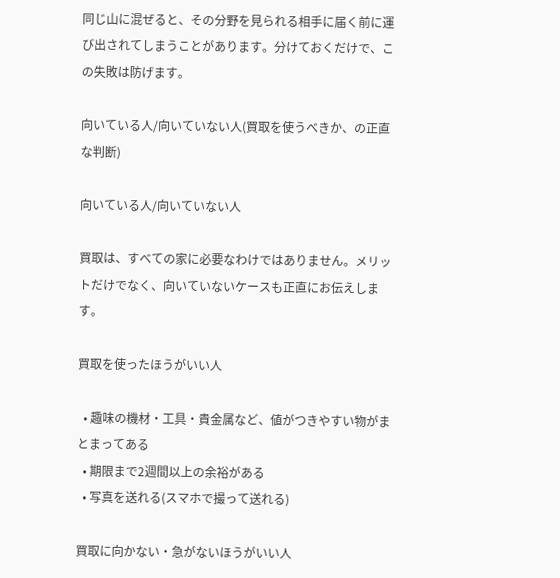同じ山に混ぜると、その分野を見られる相手に届く前に運び出されてしまうことがあります。分けておくだけで、この失敗は防げます。

向いている人/向いていない人(買取を使うべきか、の正直な判断)

向いている人/向いていない人

買取は、すべての家に必要なわけではありません。メリットだけでなく、向いていないケースも正直にお伝えします。

買取を使ったほうがいい人

  • 趣味の機材・工具・貴金属など、値がつきやすい物がまとまってある
  • 期限まで2週間以上の余裕がある
  • 写真を送れる(スマホで撮って送れる)

買取に向かない・急がないほうがいい人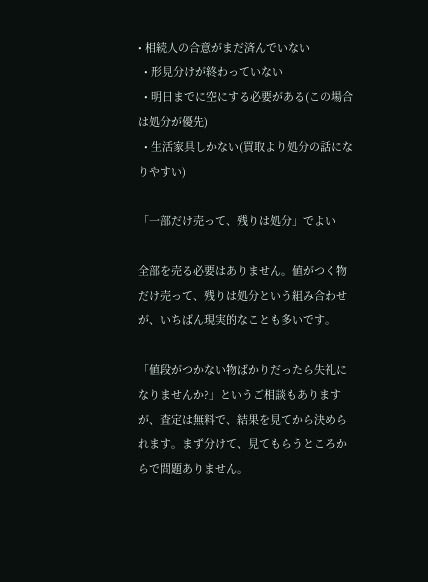• 相続人の合意がまだ済んでいない
  • 形見分けが終わっていない
  • 明日までに空にする必要がある(この場合は処分が優先)
  • 生活家具しかない(買取より処分の話になりやすい)

「一部だけ売って、残りは処分」でよい

全部を売る必要はありません。値がつく物だけ売って、残りは処分という組み合わせが、いちばん現実的なことも多いです。

「値段がつかない物ばかりだったら失礼になりませんか?」というご相談もありますが、査定は無料で、結果を見てから決められます。まず分けて、見てもらうところからで問題ありません。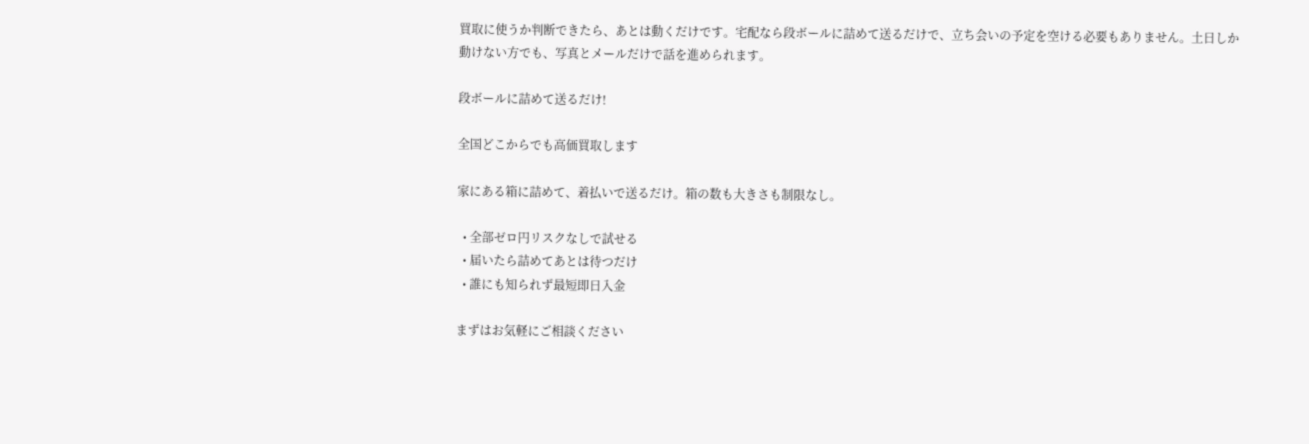買取に使うか判断できたら、あとは動くだけです。宅配なら段ボールに詰めて送るだけで、立ち会いの予定を空ける必要もありません。土日しか動けない方でも、写真とメールだけで話を進められます。

段ボールに詰めて送るだけ!

全国どこからでも高価買取します

家にある箱に詰めて、着払いで送るだけ。箱の数も大きさも制限なし。

  • 全部ゼロ円リスクなしで試せる
  • 届いたら詰めてあとは待つだけ
  • 誰にも知られず最短即日入金

まずはお気軽にご相談ください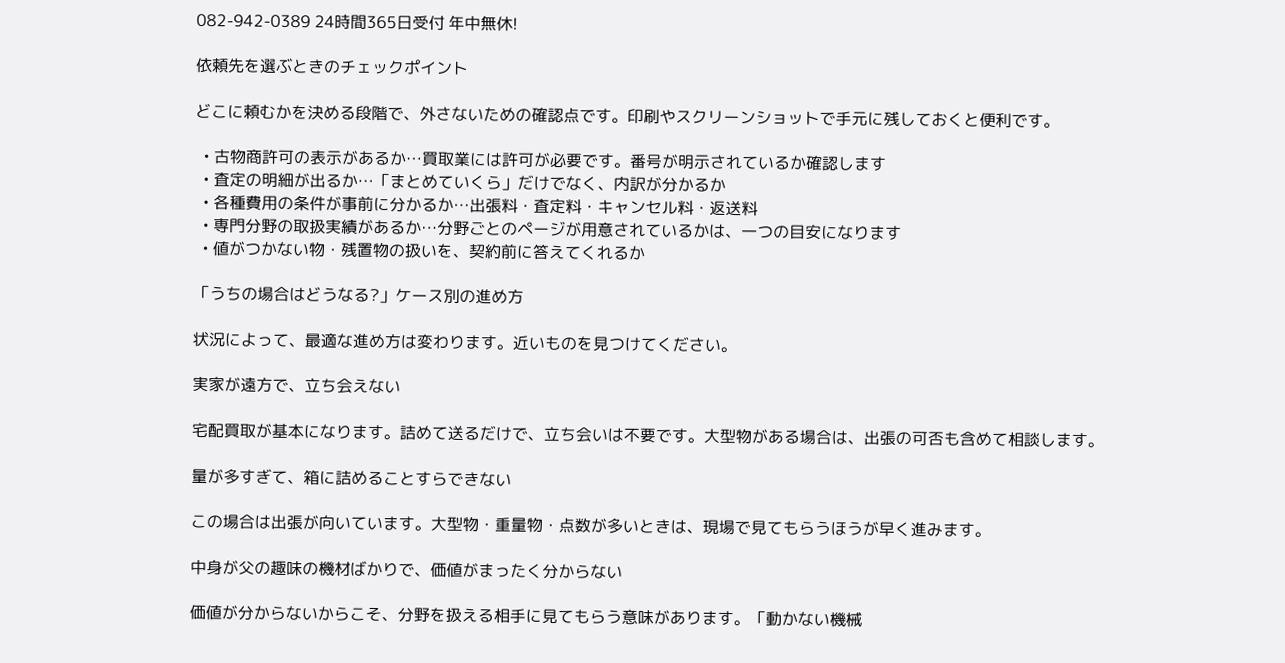082-942-0389 24時間365日受付 年中無休!

依頼先を選ぶときのチェックポイント

どこに頼むかを決める段階で、外さないための確認点です。印刷やスクリーンショットで手元に残しておくと便利です。

  • 古物商許可の表示があるか…買取業には許可が必要です。番号が明示されているか確認します
  • 査定の明細が出るか…「まとめていくら」だけでなく、内訳が分かるか
  • 各種費用の条件が事前に分かるか…出張料・査定料・キャンセル料・返送料
  • 専門分野の取扱実績があるか…分野ごとのページが用意されているかは、一つの目安になります
  • 値がつかない物・残置物の扱いを、契約前に答えてくれるか

「うちの場合はどうなる?」ケース別の進め方

状況によって、最適な進め方は変わります。近いものを見つけてください。

実家が遠方で、立ち会えない

宅配買取が基本になります。詰めて送るだけで、立ち会いは不要です。大型物がある場合は、出張の可否も含めて相談します。

量が多すぎて、箱に詰めることすらできない

この場合は出張が向いています。大型物・重量物・点数が多いときは、現場で見てもらうほうが早く進みます。

中身が父の趣味の機材ばかりで、価値がまったく分からない

価値が分からないからこそ、分野を扱える相手に見てもらう意味があります。「動かない機械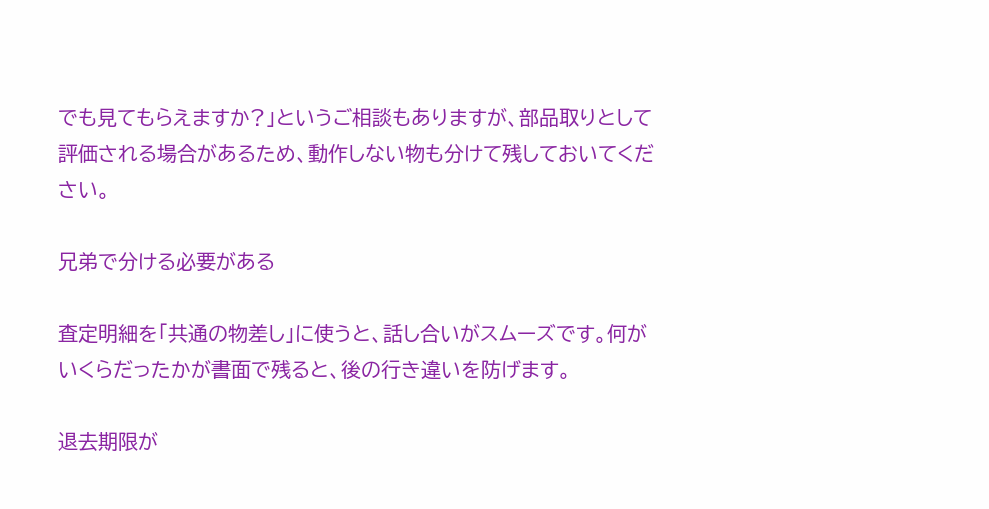でも見てもらえますか?」というご相談もありますが、部品取りとして評価される場合があるため、動作しない物も分けて残しておいてください。

兄弟で分ける必要がある

査定明細を「共通の物差し」に使うと、話し合いがスムーズです。何がいくらだったかが書面で残ると、後の行き違いを防げます。

退去期限が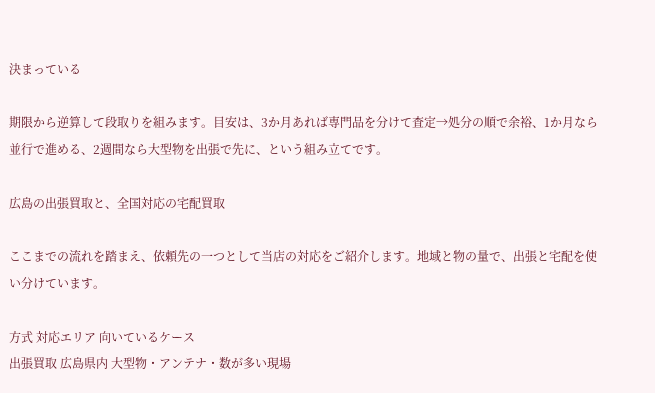決まっている

期限から逆算して段取りを組みます。目安は、3か月あれば専門品を分けて査定→処分の順で余裕、1か月なら並行で進める、2週間なら大型物を出張で先に、という組み立てです。

広島の出張買取と、全国対応の宅配買取

ここまでの流れを踏まえ、依頼先の一つとして当店の対応をご紹介します。地域と物の量で、出張と宅配を使い分けています。

方式 対応エリア 向いているケース
出張買取 広島県内 大型物・アンテナ・数が多い現場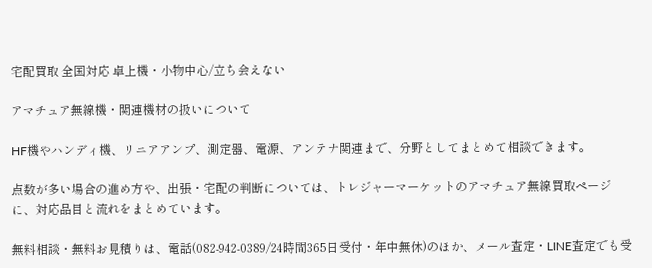宅配買取 全国対応 卓上機・小物中心/立ち会えない

アマチュア無線機・関連機材の扱いについて

HF機やハンディ機、リニアアンプ、測定器、電源、アンテナ関連まで、分野としてまとめて相談できます。

点数が多い場合の進め方や、出張・宅配の判断については、トレジャーマーケットのアマチュア無線買取ページに、対応品目と流れをまとめています。

無料相談・無料お見積りは、電話(082-942-0389/24時間365日受付・年中無休)のほか、メール査定・LINE査定でも受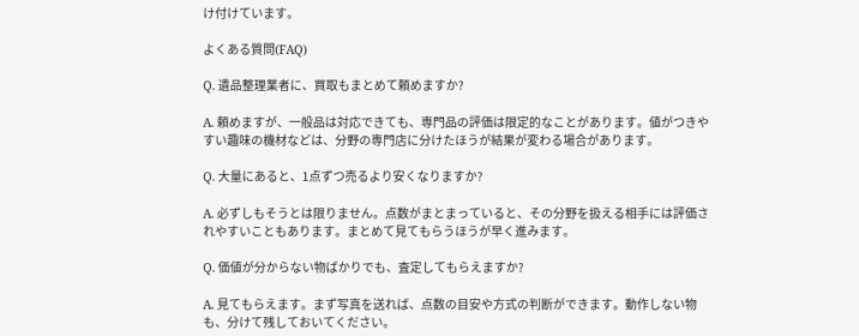け付けています。

よくある質問(FAQ)

Q. 遺品整理業者に、買取もまとめて頼めますか?

A. 頼めますが、一般品は対応できても、専門品の評価は限定的なことがあります。値がつきやすい趣味の機材などは、分野の専門店に分けたほうが結果が変わる場合があります。

Q. 大量にあると、1点ずつ売るより安くなりますか?

A. 必ずしもそうとは限りません。点数がまとまっていると、その分野を扱える相手には評価されやすいこともあります。まとめて見てもらうほうが早く進みます。

Q. 価値が分からない物ばかりでも、査定してもらえますか?

A. 見てもらえます。まず写真を送れば、点数の目安や方式の判断ができます。動作しない物も、分けて残しておいてください。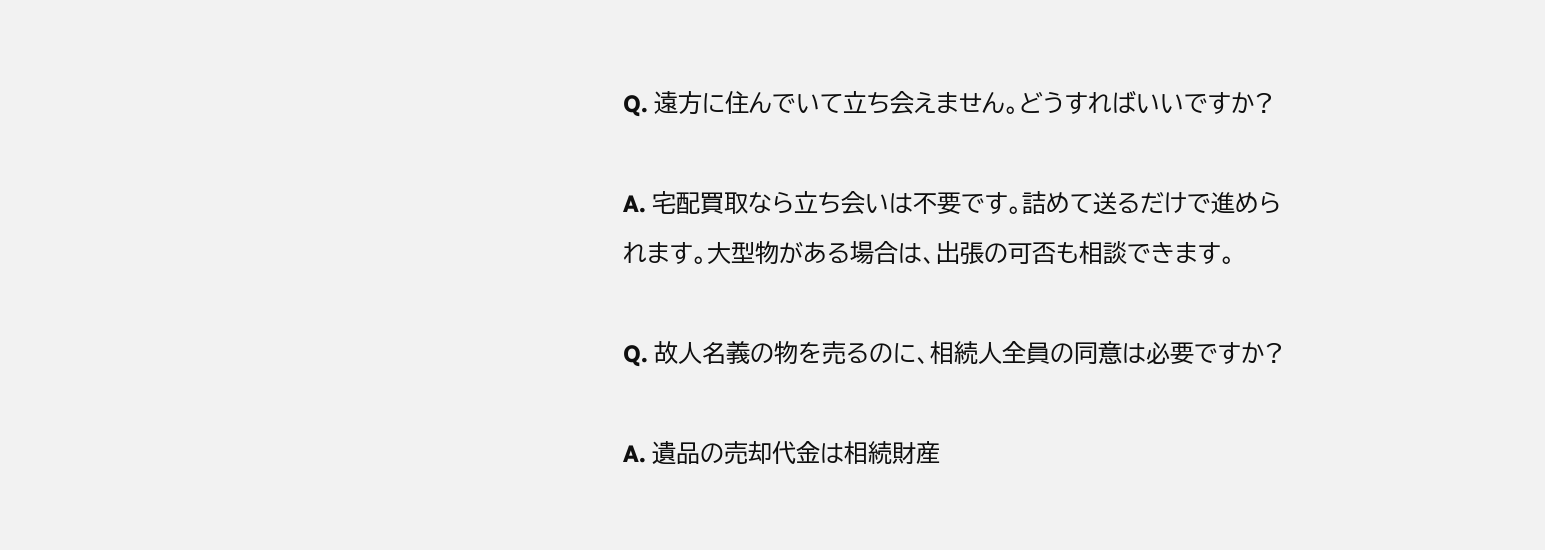Q. 遠方に住んでいて立ち会えません。どうすればいいですか?

A. 宅配買取なら立ち会いは不要です。詰めて送るだけで進められます。大型物がある場合は、出張の可否も相談できます。

Q. 故人名義の物を売るのに、相続人全員の同意は必要ですか?

A. 遺品の売却代金は相続財産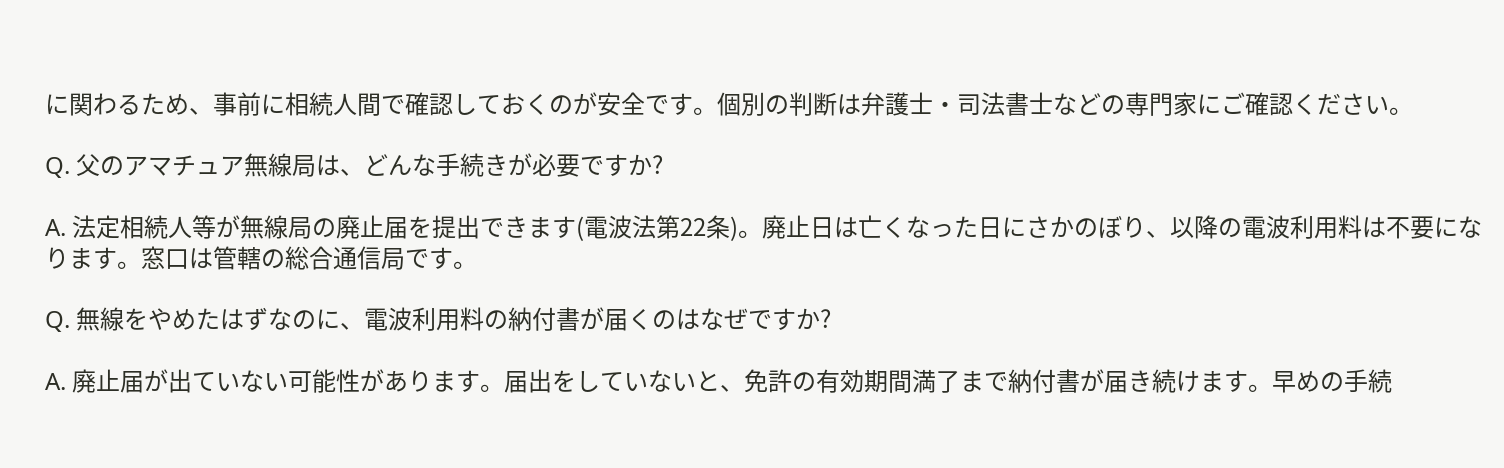に関わるため、事前に相続人間で確認しておくのが安全です。個別の判断は弁護士・司法書士などの専門家にご確認ください。

Q. 父のアマチュア無線局は、どんな手続きが必要ですか?

A. 法定相続人等が無線局の廃止届を提出できます(電波法第22条)。廃止日は亡くなった日にさかのぼり、以降の電波利用料は不要になります。窓口は管轄の総合通信局です。

Q. 無線をやめたはずなのに、電波利用料の納付書が届くのはなぜですか?

A. 廃止届が出ていない可能性があります。届出をしていないと、免許の有効期間満了まで納付書が届き続けます。早めの手続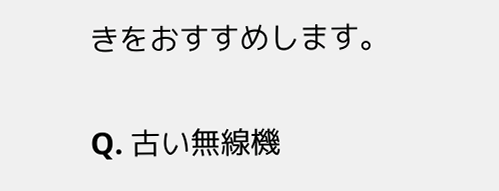きをおすすめします。

Q. 古い無線機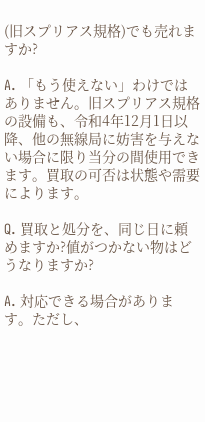(旧スプリアス規格)でも売れますか?

A. 「もう使えない」わけではありません。旧スプリアス規格の設備も、令和4年12月1日以降、他の無線局に妨害を与えない場合に限り当分の間使用できます。買取の可否は状態や需要によります。

Q. 買取と処分を、同じ日に頼めますか?値がつかない物はどうなりますか?

A. 対応できる場合があります。ただし、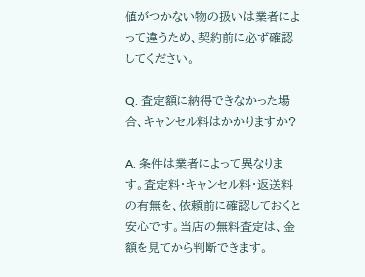値がつかない物の扱いは業者によって違うため、契約前に必ず確認してください。

Q. 査定額に納得できなかった場合、キャンセル料はかかりますか?

A. 条件は業者によって異なります。査定料・キャンセル料・返送料の有無を、依頼前に確認しておくと安心です。当店の無料査定は、金額を見てから判断できます。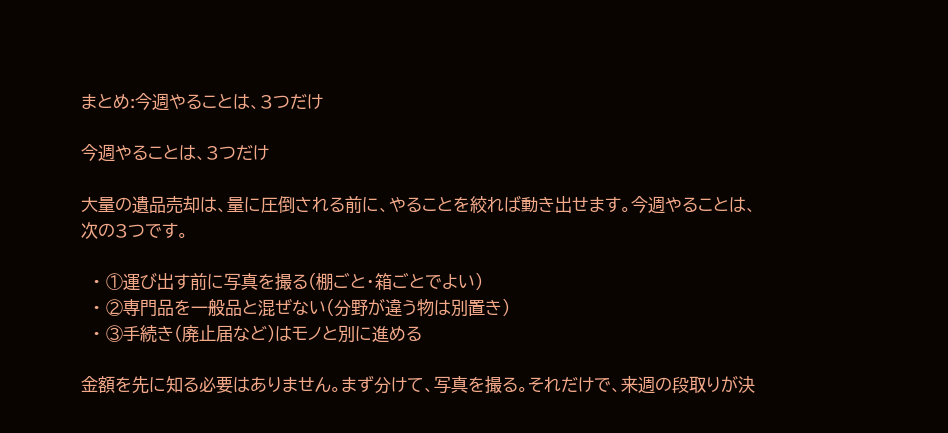まとめ:今週やることは、3つだけ

今週やることは、3つだけ

大量の遺品売却は、量に圧倒される前に、やることを絞れば動き出せます。今週やることは、次の3つです。

  • ①運び出す前に写真を撮る(棚ごと・箱ごとでよい)
  • ②専門品を一般品と混ぜない(分野が違う物は別置き)
  • ③手続き(廃止届など)はモノと別に進める

金額を先に知る必要はありません。まず分けて、写真を撮る。それだけで、来週の段取りが決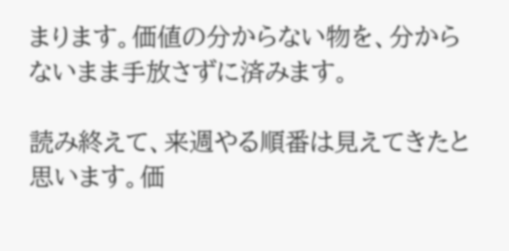まります。価値の分からない物を、分からないまま手放さずに済みます。

読み終えて、来週やる順番は見えてきたと思います。価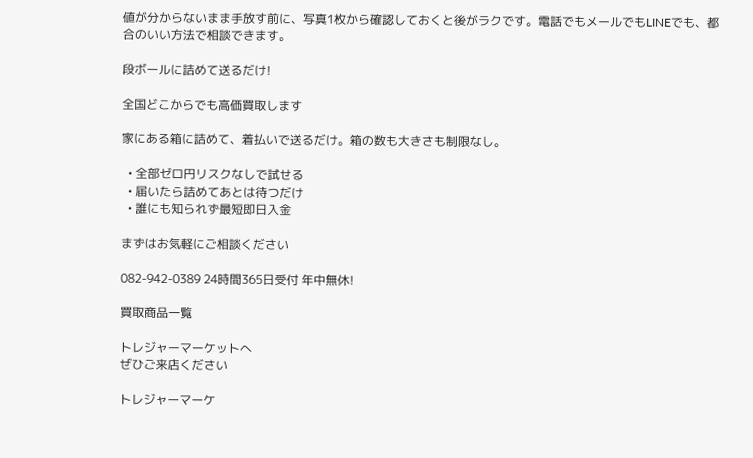値が分からないまま手放す前に、写真1枚から確認しておくと後がラクです。電話でもメールでもLINEでも、都合のいい方法で相談できます。

段ボールに詰めて送るだけ!

全国どこからでも高価買取します

家にある箱に詰めて、着払いで送るだけ。箱の数も大きさも制限なし。

  • 全部ゼロ円リスクなしで試せる
  • 届いたら詰めてあとは待つだけ
  • 誰にも知られず最短即日入金

まずはお気軽にご相談ください

082-942-0389 24時間365日受付 年中無休!

買取商品一覧

トレジャーマーケットへ
ぜひご来店ください

トレジャーマーケ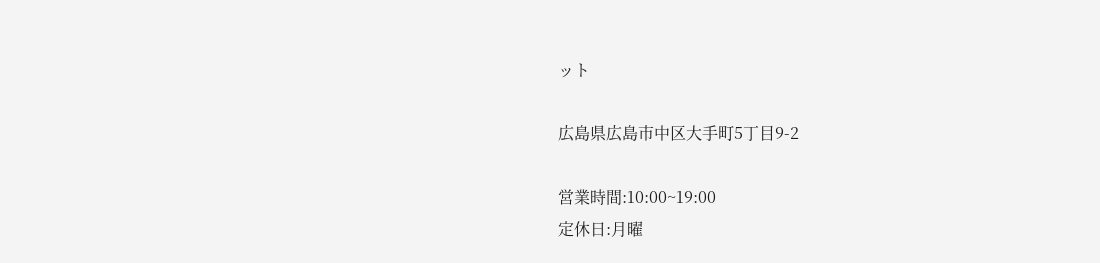ット

広島県広島市中区大手町5丁目9-2

営業時間:10:00~19:00
定休日:月曜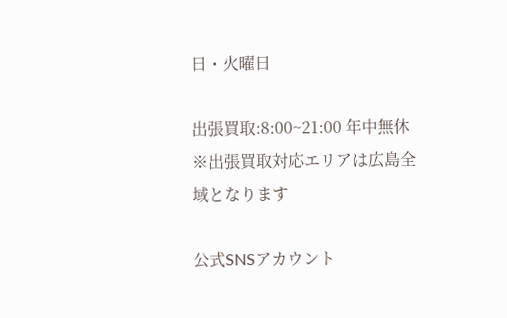日・火曜日

出張買取:8:00~21:00 年中無休
※出張買取対応エリアは広島全域となります

公式SNSアカウント